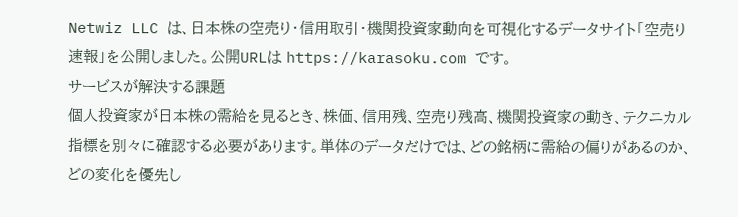Netwiz LLC は、日本株の空売り・信用取引・機関投資家動向を可視化するデータサイト「空売り速報」を公開しました。公開URLは https://karasoku.com です。
サービスが解決する課題
個人投資家が日本株の需給を見るとき、株価、信用残、空売り残高、機関投資家の動き、テクニカル指標を別々に確認する必要があります。単体のデータだけでは、どの銘柄に需給の偏りがあるのか、どの変化を優先し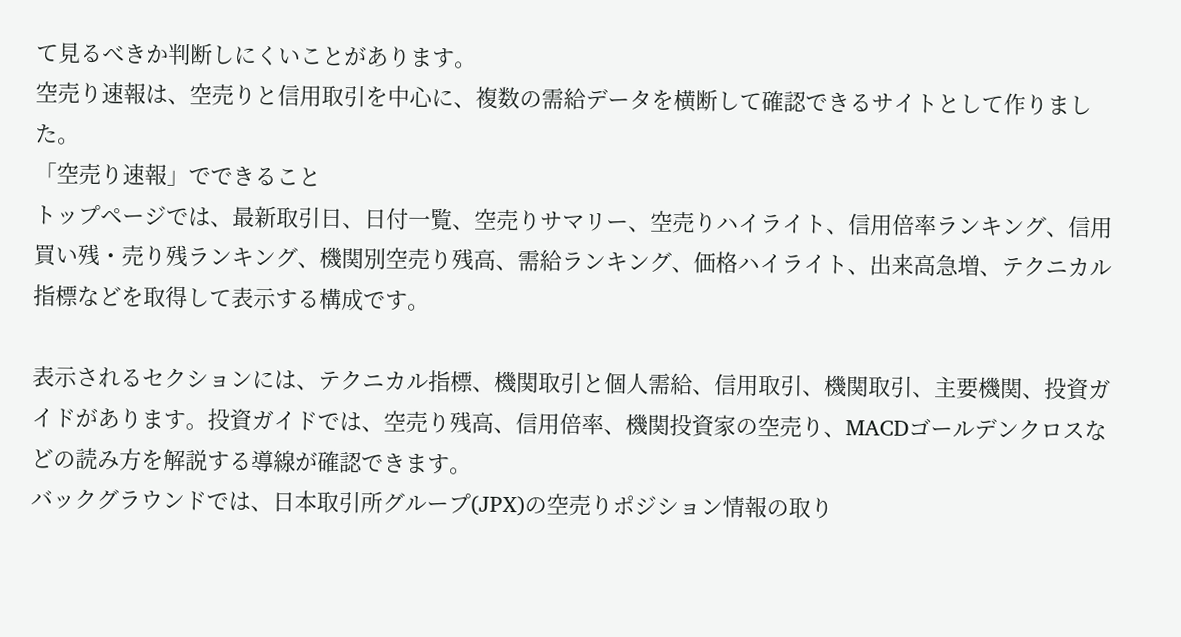て見るべきか判断しにくいことがあります。
空売り速報は、空売りと信用取引を中心に、複数の需給データを横断して確認できるサイトとして作りました。
「空売り速報」でできること
トップページでは、最新取引日、日付一覧、空売りサマリー、空売りハイライト、信用倍率ランキング、信用買い残・売り残ランキング、機関別空売り残高、需給ランキング、価格ハイライト、出来高急増、テクニカル指標などを取得して表示する構成です。

表示されるセクションには、テクニカル指標、機関取引と個人需給、信用取引、機関取引、主要機関、投資ガイドがあります。投資ガイドでは、空売り残高、信用倍率、機関投資家の空売り、MACDゴールデンクロスなどの読み方を解説する導線が確認できます。
バックグラウンドでは、日本取引所グループ(JPX)の空売りポジション情報の取り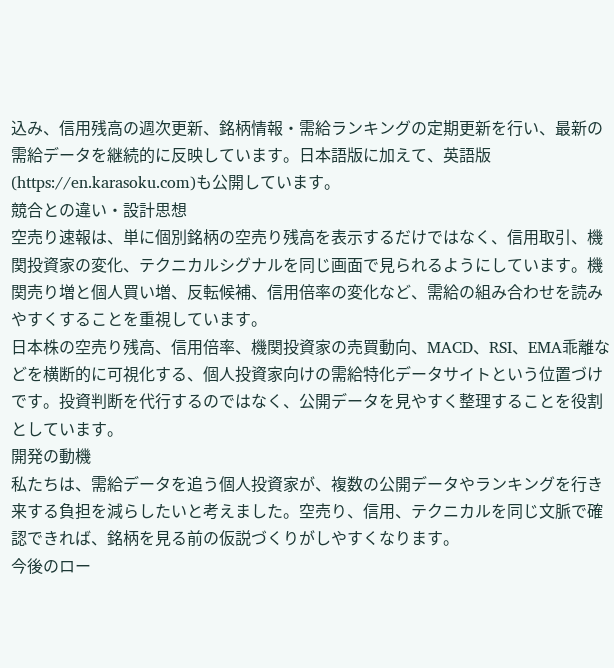込み、信用残高の週次更新、銘柄情報・需給ランキングの定期更新を行い、最新の需給データを継続的に反映しています。日本語版に加えて、英語版(https://en.karasoku.com)も公開しています。
競合との違い・設計思想
空売り速報は、単に個別銘柄の空売り残高を表示するだけではなく、信用取引、機関投資家の変化、テクニカルシグナルを同じ画面で見られるようにしています。機関売り増と個人買い増、反転候補、信用倍率の変化など、需給の組み合わせを読みやすくすることを重視しています。
日本株の空売り残高、信用倍率、機関投資家の売買動向、MACD、RSI、EMA乖離などを横断的に可視化する、個人投資家向けの需給特化データサイトという位置づけです。投資判断を代行するのではなく、公開データを見やすく整理することを役割としています。
開発の動機
私たちは、需給データを追う個人投資家が、複数の公開データやランキングを行き来する負担を減らしたいと考えました。空売り、信用、テクニカルを同じ文脈で確認できれば、銘柄を見る前の仮説づくりがしやすくなります。
今後のロー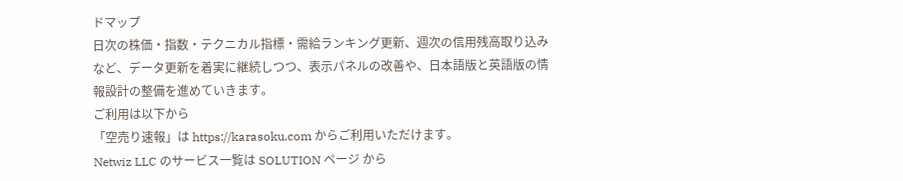ドマップ
日次の株価・指数・テクニカル指標・需給ランキング更新、週次の信用残高取り込みなど、データ更新を着実に継続しつつ、表示パネルの改善や、日本語版と英語版の情報設計の整備を進めていきます。
ご利用は以下から
「空売り速報」は https://karasoku.com からご利用いただけます。
Netwiz LLC のサービス一覧は SOLUTION ページ から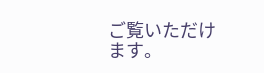ご覧いただけます。